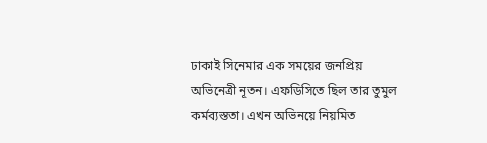ঢাকাই সিনেমার এক সময়ের জনপ্রিয় অভিনেত্রী নূতন। এফডিসিতে ছিল তার তুমুল কর্মব্যস্ততা। এখন অভিনয়ে নিয়মিত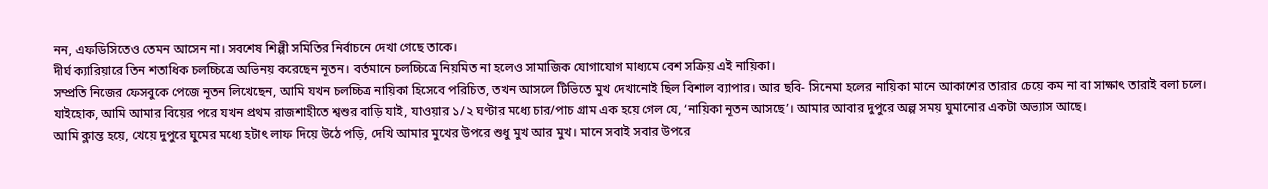নন, এফডিসিতেও তেমন আসেন না। সবশেষ শিল্পী সমিতির নির্বাচনে দেখা গেছে তাকে।
দীর্ঘ ক্যারিয়ারে তিন শতাধিক চলচ্চিত্রে অভিনয় করেছেন নূতন। বর্তমানে চলচ্চিত্রে নিয়মিত না হলেও সামাজিক যোগাযোগ মাধ্যমে বেশ সক্রিয় এই নায়িকা।
সম্প্রতি নিজের ফেসবুকে পেজে নূতন লিখেছেন, আমি যখন চলচ্চিত্র নায়িকা হিসেবে পরিচিত, তখন আসলে টিভিতে মুখ দেখানোই ছিল বিশাল ব্যাপার। আর ছবি- সিনেমা হলের নায়িকা মানে আকাশের তারার চেয়ে কম না বা সাক্ষাৎ তারাই বলা চলে।
যাইহোক, আমি আমার বিয়ের পরে যখন প্রথম রাজশাহীতে শ্বশুর বাড়ি যাই, যাওয়ার ১/২ ঘণ্টার মধ্যে চার/পাচ গ্রাম এক হয়ে গেল যে, ‘নায়িকা নূতন আসছে’। আমার আবার দুপুরে অল্প সময় ঘুমানোর একটা অভ্যাস আছে।
আমি ক্লান্ত হয়ে, খেয়ে দুপুরে ঘুমের মধ্যে হটাৎ লাফ দিয়ে উঠে পড়ি, দেখি আমার মুখের উপরে শুধু মুখ আর মুখ। মানে সবাই সবার উপরে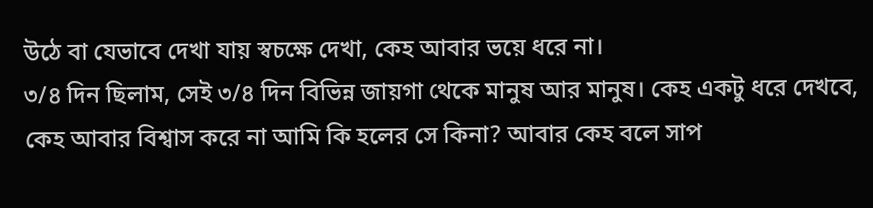উঠে বা যেভাবে দেখা যায় স্বচক্ষে দেখা, কেহ আবার ভয়ে ধরে না।
৩/৪ দিন ছিলাম, সেই ৩/৪ দিন বিভিন্ন জায়গা থেকে মানুষ আর মানুষ। কেহ একটু ধরে দেখবে, কেহ আবার বিশ্বাস করে না আমি কি হলের সে কিনা? আবার কেহ বলে সাপ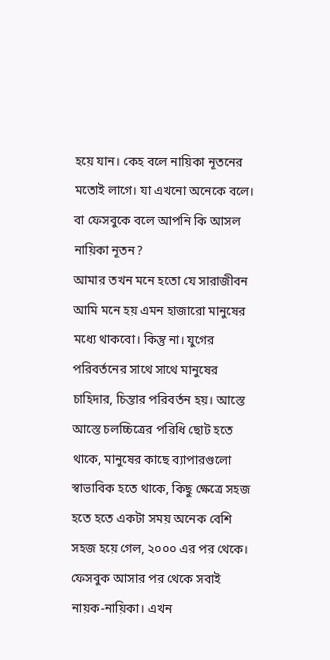হয়ে যান। কেহ বলে নায়িকা নূতনের মতোই লাগে। যা এখনো অনেকে বলে। বা ফেসবুকে বলে আপনি কি আসল নায়িকা নূতন?
আমার তখন মনে হতো যে সারাজীবন আমি মনে হয় এমন হাজারো মানুষের মধ্যে থাকবো। কিন্তু না। যুগের পরিবর্তনের সাথে সাথে মানুষের চাহিদার, চিন্তার পরিবর্তন হয়। আস্তে আস্তে চলচ্চিত্রের পরিধি ছোট হতে থাকে, মানুষের কাছে ব্যাপারগুলো স্বাভাবিক হতে থাকে, কিছু ক্ষেত্রে সহজ হতে হতে একটা সময় অনেক বেশি সহজ হয়ে গেল, ২০০০ এর পর থেকে।
ফেসবুক আসার পর থেকে সবাই নায়ক-নায়িকা। এখন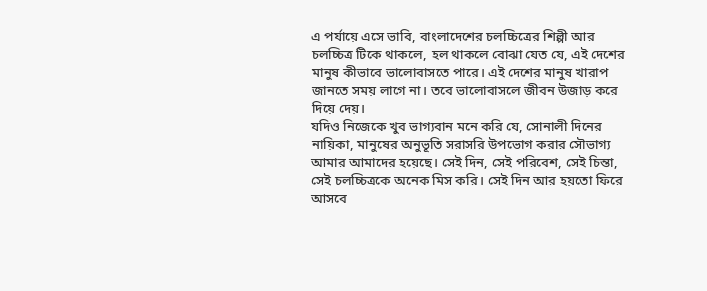এ পর্যায়ে এসে ভাবি, বাংলাদেশের চলচ্চিত্রের শিল্পী আর চলচ্চিত্র টিকে থাকলে, হল থাকলে বোঝা যেত যে, এই দেশের মানুষ কীভাবে ভালোবাসতে পারে। এই দেশের মানুষ খারাপ জানতে সময় লাগে না। তবে ভালোবাসলে জীবন উজাড় করে দিয়ে দেয়।
যদিও নিজেকে খুব ভাগ্যবান মনে করি যে, সোনালী দিনের নায়িকা, মানুষের অনুভূতি সরাসরি উপভোগ করার সৌভাগ্য আমার আমাদের হয়েছে। সেই দিন, সেই পরিবেশ, সেই চিন্তা, সেই চলচ্চিত্রকে অনেক মিস করি। সেই দিন আর হয়তো ফিরে আসবে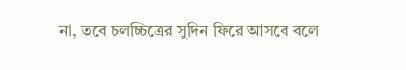না, তবে চলচ্চিত্রের সুদিন ফিরে আসবে বলে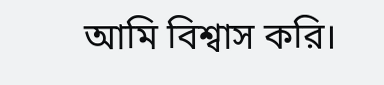আমি বিশ্বাস করি।